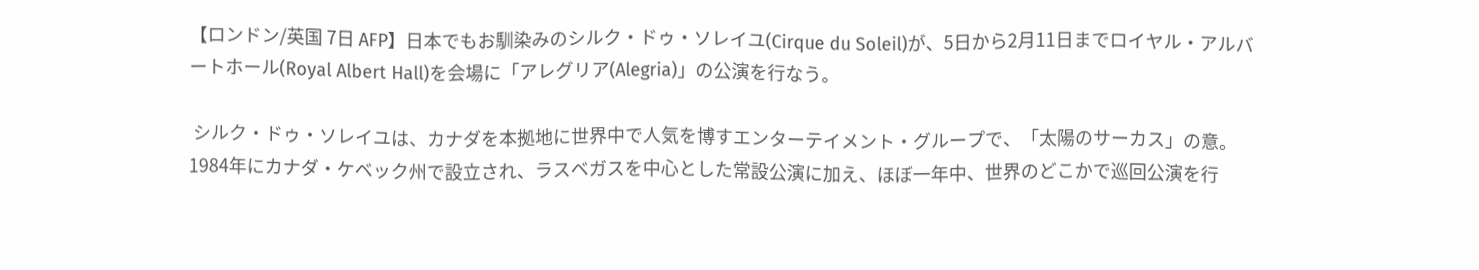【ロンドン/英国 7日 AFP】日本でもお馴染みのシルク・ドゥ・ソレイユ(Cirque du Soleil)が、5日から2月11日までロイヤル・アルバートホール(Royal Albert Hall)を会場に「アレグリア(Alegria)」の公演を行なう。

 シルク・ドゥ・ソレイユは、カナダを本拠地に世界中で人気を博すエンターテイメント・グループで、「太陽のサーカス」の意。1984年にカナダ・ケベック州で設立され、ラスベガスを中心とした常設公演に加え、ほぼ一年中、世界のどこかで巡回公演を行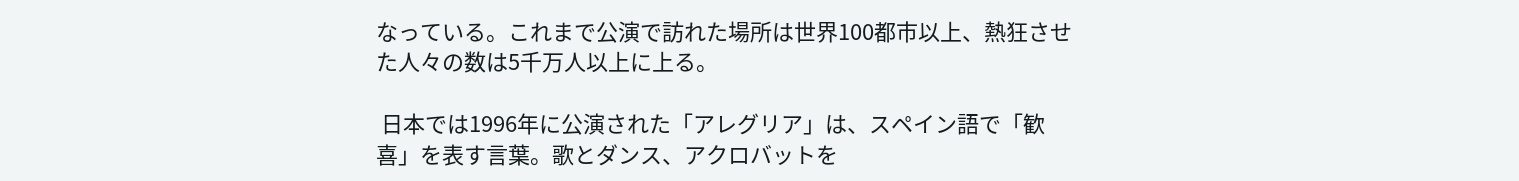なっている。これまで公演で訪れた場所は世界100都市以上、熱狂させた人々の数は5千万人以上に上る。

 日本では1996年に公演された「アレグリア」は、スペイン語で「歓喜」を表す言葉。歌とダンス、アクロバットを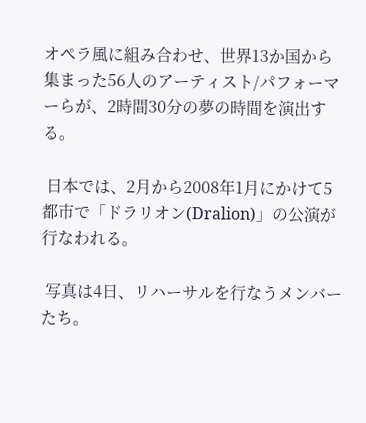オペラ風に組み合わせ、世界13か国から集まった56人のアーティスト/パフォーマーらが、2時間30分の夢の時間を演出する。

 日本では、2月から2008年1月にかけて5都市で「ドラリオン(Dralion)」の公演が行なわれる。

 写真は4日、リハーサルを行なうメンバーたち。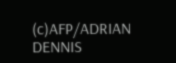(c)AFP/ADRIAN DENNIS